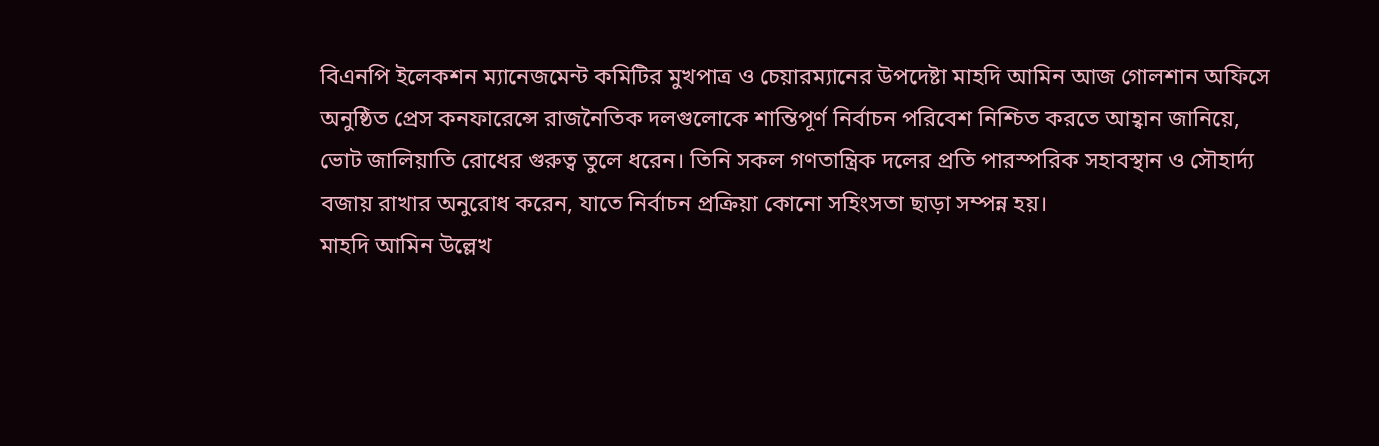বিএনপি ইলেকশন ম্যানেজমেন্ট কমিটির মুখপাত্র ও চেয়ারম্যানের উপদেষ্টা মাহদি আমিন আজ গোলশান অফিসে অনুষ্ঠিত প্রেস কনফারেন্সে রাজনৈতিক দলগুলোকে শান্তিপূর্ণ নির্বাচন পরিবেশ নিশ্চিত করতে আহ্বান জানিয়ে, ভোট জালিয়াতি রোধের গুরুত্ব তুলে ধরেন। তিনি সকল গণতান্ত্রিক দলের প্রতি পারস্পরিক সহাবস্থান ও সৌহার্দ্য বজায় রাখার অনুরোধ করেন, যাতে নির্বাচন প্রক্রিয়া কোনো সহিংসতা ছাড়া সম্পন্ন হয়।
মাহদি আমিন উল্লেখ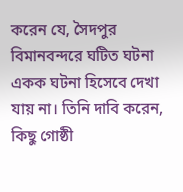করেন যে, সৈদপুর বিমানবন্দরে ঘটিত ঘটনা একক ঘটনা হিসেবে দেখা যায় না। তিনি দাবি করেন, কিছু গোষ্ঠী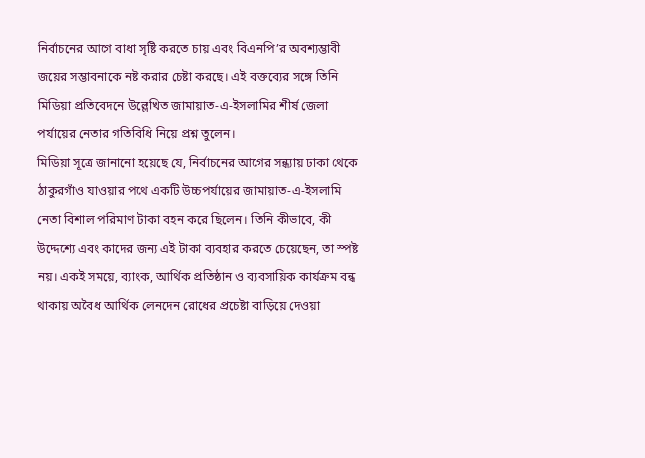নির্বাচনের আগে বাধা সৃষ্টি করতে চায় এবং বিএনপি’র অবশ্যম্ভাবী জয়ের সম্ভাবনাকে নষ্ট করার চেষ্টা করছে। এই বক্তব্যের সঙ্গে তিনি মিডিয়া প্রতিবেদনে উল্লেখিত জামায়াত-এ-ইসলামির শীর্ষ জেলা পর্যায়ের নেতার গতিবিধি নিয়ে প্রশ্ন তুলেন।
মিডিয়া সূত্রে জানানো হয়েছে যে, নির্বাচনের আগের সন্ধ্যায় ঢাকা থেকে ঠাকুরগাঁও যাওয়ার পথে একটি উচ্চপর্যায়ের জামায়াত-এ-ইসলামি নেতা বিশাল পরিমাণ টাকা বহন করে ছিলেন। তিনি কীভাবে, কী উদ্দেশ্যে এবং কাদের জন্য এই টাকা ব্যবহার করতে চেয়েছেন, তা স্পষ্ট নয়। একই সময়ে, ব্যাংক, আর্থিক প্রতিষ্ঠান ও ব্যবসায়িক কার্যক্রম বন্ধ থাকায় অবৈধ আর্থিক লেনদেন রোধের প্রচেষ্টা বাড়িয়ে দেওয়া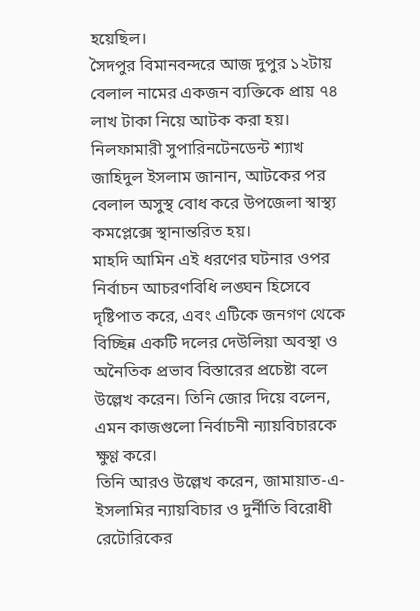হয়েছিল।
সৈদপুর বিমানবন্দরে আজ দুপুর ১২টায় বেলাল নামের একজন ব্যক্তিকে প্রায় ৭৪ লাখ টাকা নিয়ে আটক করা হয়। নিলফামারী সুপারিনটেনডেন্ট শ্যাখ জাহিদুল ইসলাম জানান, আটকের পর বেলাল অসুস্থ বোধ করে উপজেলা স্বাস্থ্য কমপ্লেক্সে স্থানান্তরিত হয়।
মাহদি আমিন এই ধরণের ঘটনার ওপর নির্বাচন আচরণবিধি লঙ্ঘন হিসেবে দৃষ্টিপাত করে, এবং এটিকে জনগণ থেকে বিচ্ছিন্ন একটি দলের দেউলিয়া অবস্থা ও অনৈতিক প্রভাব বিস্তারের প্রচেষ্টা বলে উল্লেখ করেন। তিনি জোর দিয়ে বলেন, এমন কাজগুলো নির্বাচনী ন্যায়বিচারকে ক্ষুণ্ণ করে।
তিনি আরও উল্লেখ করেন, জামায়াত-এ-ইসলামির ন্যায়বিচার ও দুর্নীতি বিরোধী রেটোরিকের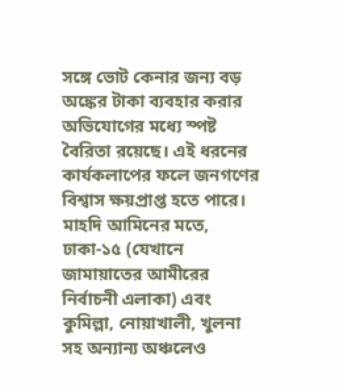সঙ্গে ভোট কেনার জন্য বড় অঙ্কের টাকা ব্যবহার করার অভিযোগের মধ্যে স্পষ্ট বৈরিতা রয়েছে। এই ধরনের কার্যকলাপের ফলে জনগণের বিশ্বাস ক্ষয়প্রাপ্ত হতে পারে।
মাহদি আমিনের মতে, ঢাকা-১৫ (যেখানে জামায়াতের আমীরের নির্বাচনী এলাকা) এবং কুমিল্লা, নোয়াখালী, খুলনা সহ অন্যান্য অঞ্চলেও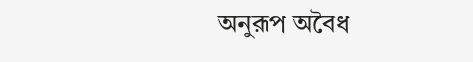অনুরূপ অবৈধ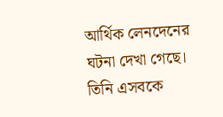আর্থিক লেনদেনের ঘটনা দেখা গেছে। তিনি এসবকে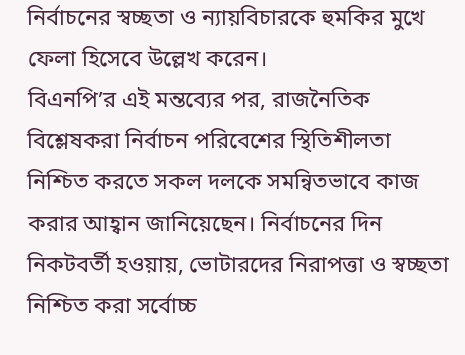নির্বাচনের স্বচ্ছতা ও ন্যায়বিচারকে হুমকির মুখে ফেলা হিসেবে উল্লেখ করেন।
বিএনপি’র এই মন্তব্যের পর, রাজনৈতিক বিশ্লেষকরা নির্বাচন পরিবেশের স্থিতিশীলতা নিশ্চিত করতে সকল দলকে সমন্বিতভাবে কাজ করার আহ্বান জানিয়েছেন। নির্বাচনের দিন নিকটবর্তী হওয়ায়, ভোটারদের নিরাপত্তা ও স্বচ্ছতা নিশ্চিত করা সর্বোচ্চ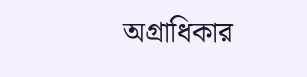অগ্রাধিকার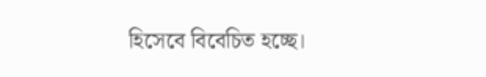হিসেবে বিবেচিত হচ্ছে।